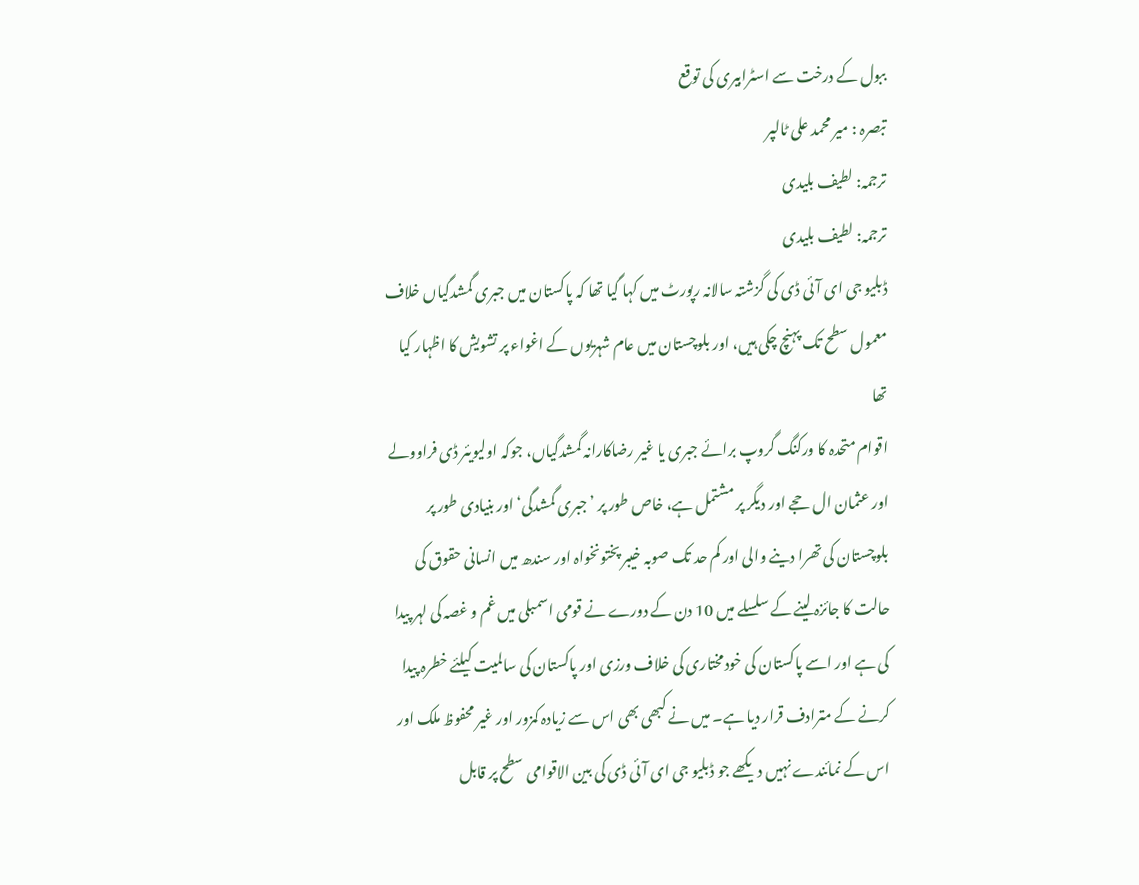ببول کے درخت سے اسٹرابیری کی توقع
تبصرہ : میر محمد علی ٹالپر
ترجمہ: لطیف بلیدی
ترجمہ: لطیف بلیدی
ڈبلیو جی ای آئی ڈی کی گزشتہ سالانہ رپورٹ میں کہا گیا تھا کہ پاکستان میں جبری گمشدگیاں خلاف معمول سطح تک پہنچ چکی ہیں، اور بلوچستان میں عام شہریوں کے اغواء پر تشویش کا اظہار کیا تھا
اقوام متحدہ کا ورکنگ گروپ برائے جبری یا غیر رضاکارانہ گمشدگیاں، جوکہ اولیویئر ڈی فراوولے اور عثمان ال حجے اور دیگر پر مشتمل ہے، خاص طور پر ’جبری گمشدگی‘ اور بنیادی طور پر بلوچستان کی تھرا دینے والی اور کم حد تک صوبہ خیبر پختونخواہ اور سندھ میں انسانی حقوق کی حالت کا جائزہ لینے کے سلسلے میں 10 دن کے دورے نے قومی اسمبلی میں غم و غصہ کی لہر پیدا کی ہے اور اسے پاکستان کی خودمختاری کی خلاف ورزی اور پاکستان کی سالمیت کیلئے خطرہ پیدا کرنے کے مترادف قرار دیا ہے۔ میں نے کبھی بھی اس سے زیادہ کمزور اور غیر محفوظ ملک اور اس کے نمائندے نہیں دیکھے جو ڈبلیو جی ای آئی ڈی کی بین الاقوامی سطح پر قابل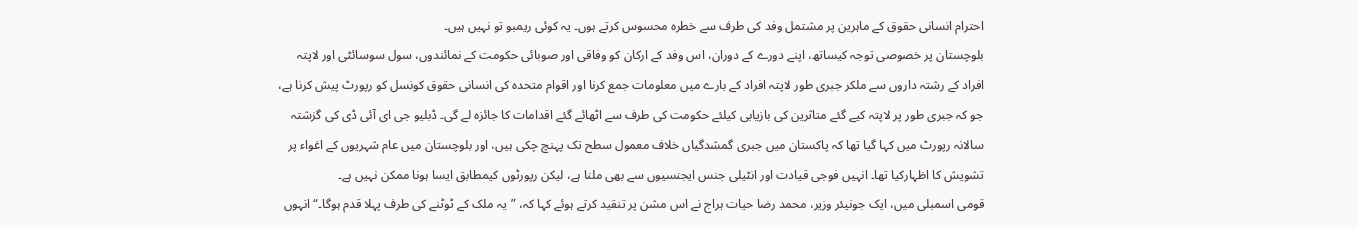احترام انسانی حقوق کے ماہرین پر مشتمل وفد کی طرف سے خطرہ محسوس کرتے ہوں۔ یہ کوئی ریمبو تو نہیں ہیں۔
بلوچستان پر خصوصی توجہ کیساتھ، اپنے دورے کے دوران، اس وفد کے ارکان کو وفاقی اور صوبائی حکومت کے نمائندوں، سول سوسائٹی اور لاپتہ افراد کے رشتہ داروں سے ملکر جبری طور لاپتہ افراد کے بارے میں معلومات جمع کرنا اور اقوام متحدہ کی انسانی حقوق کونسل کو رپورٹ پیش کرنا ہے، جو کہ جبری طور پر لاپتہ کیے گئے متاثرین کی بازیابی کیلئے حکومت کی طرف سے اٹھائے گئے اقدامات کا جائزہ لے گی۔ ڈبلیو جی ای آئی ڈی کی گزشتہ سالانہ رپورٹ میں کہا گیا تھا کہ پاکستان میں جبری گمشدگیاں خلاف معمول سطح تک پہنچ چکی ہیں، اور بلوچستان میں عام شہریوں کے اغواء پر تشویش کا اظہارکیا تھا۔ انہیں فوجی قیادت اور انٹیلی جنس ایجنسیوں سے بھی ملنا ہے، لیکن رپورٹوں کیمطابق ایسا ہونا ممکن نہیں ہے۔
قومی اسمبلی میں، ایک جونیئر وزیر، محمد رضا حیات ہراج نے اس مشن پر تنقید کرتے ہوئے کہا کہ، ”یہ ملک کے ٹوٹنے کی طرف پہلا قدم ہوگا۔“ انہوں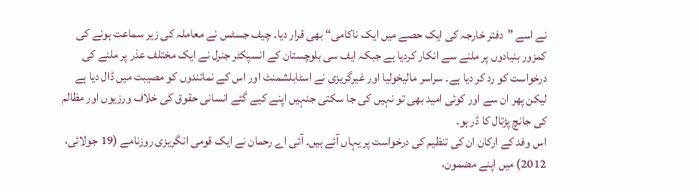نے اسے ”دفتر خارجہ کی ایک حصے میں ایک ناکامی“ بھی قرار دیا۔ چیف جسٹس نے معاملہ کی زیر سماعت ہونے کی کمزور بنیادوں پر ملنے سے انکار کردیا ہے جبکہ ایف سی بلوچستان کے انسپکٹر جنرل نے ایک مختلف عذر پر ملنے کی درخواست کو رد کر دیا ہے۔ سراسر مالیخولیا اور غیرگریزی نے اسٹابلشمنٹ اور اس کے نمائندوں کو مصیبت میں ڈال دیا ہے لیکن پھر ان سے اور کوئی امید بھی تو نہیں کی جا سکتی جنہیں اپنے کیے گئے انسانی حقوق کی خلاف ورزیوں اور مظالم کی جانچ پڑتال کا ڈر ہو۔
اس وفد کے ارکان ان کی تنظیم کی درخواست پر یہاں آئے ہیں۔ آئی اے رحمان نے ایک قومی انگریزی روزنامے (19 جولائی، 2012) میں اپنے مضمون،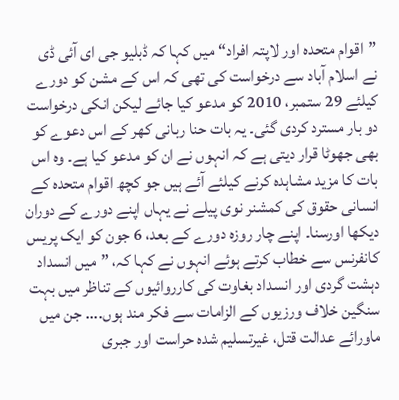”اقوام متحدہ اور لاپتہ افراد“ میں کہا کہ ڈبلیو جی ای آئی ڈی نے اسلام آباد سے درخواست کی تھی کہ اس کے مشن کو دورے کیلئے 29 ستمبر، 2010 کو مدعو کیا جائے لیکن انکی درخواست دو بار مسترد کردی گئی۔ یہ بات حنا ربانی کھر کے اس دعوے کو بھی جھوٹا قرار دیتی ہے کہ انہوں نے ان کو مدعو کیا ہے۔ وہ اس بات کا مزید مشاہدہ کرنے کیلئے آئے ہیں جو کچھ اقوام متحدہ کے انسانی حقوق کی کمشنر نوی پیلے نے یہاں اپنے دورے کے دوران دیکھا اورسنا۔ اپنے چار روزہ دورے کے بعد، 6 جون کو ایک پریس کانفرنس سے خطاب کرتے ہوئے انہوں نے کہا کہ، ”میں انسداد دہشت گردی اور انسداد بغاوت کی کارروائیوں کے تناظر میں بہت سنگین خلاف ورزیوں کے الزامات سے فکر مند ہوں.... جن میں ماورائے عدالت قتل، غیرتسلیم شدہ حراست اور جبری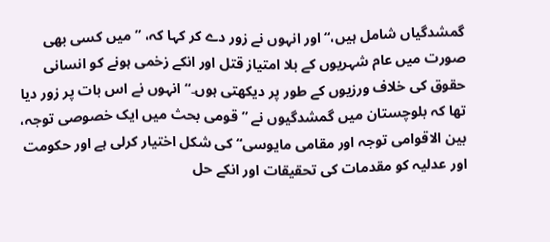گمشدگیاں شامل ہیں،“ اور انہوں نے زور دے کر کہا کہ، ”میں کسی بھی صورت میں عام شہریوں کے بلا امتیاز قتل اور انکے زخمی ہونے کو انسانی حقوق کی خلاف ورزیوں کے طور پر دیکھتی ہوں۔“ انہوں نے اس بات پر زور دیا تھا کہ بلوچستان میں گمشدگیوں نے ”قومی بحث میں ایک خصوصی توجہ، بین الاقوامی توجہ اور مقامی مایوسی“ کی شکل اختیار کرلی ہے اور حکومت اور عدلیہ کو مقدمات کی تحقیقات اور انکے حل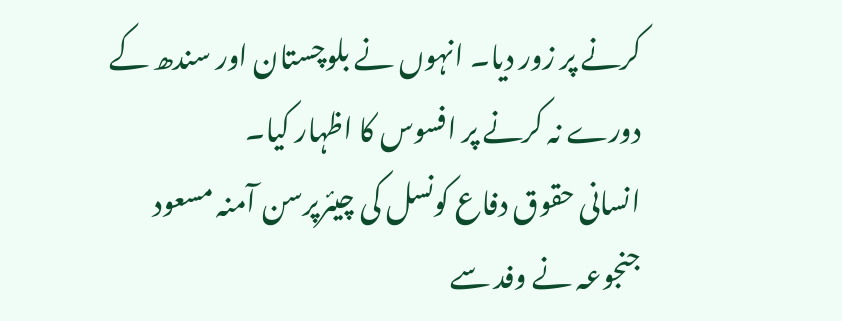کرنے پر زور دیا۔ انہوں نے بلوچستان اور سندھ کے دورے نہ کرنے پر افسوس کا اظہار کیا۔
انسانی حقوق دفاع کونسل کی چیئرپرسن آمنہ مسعود جنجوعہ نے وفد سے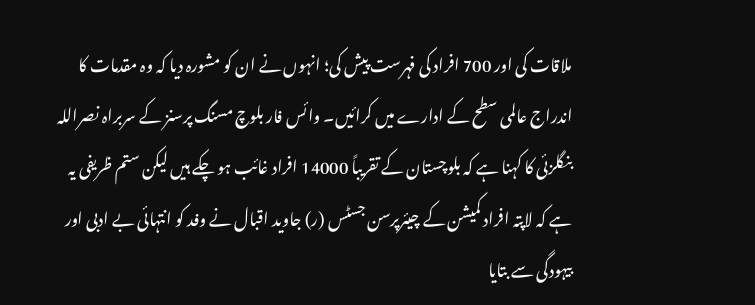ملاقات کی اور 700 افراد کی فہرست پیش کی؛ انہوں نے ان کو مشورہ دیا کہ وہ مقدمات کا اندراج عالمی سطح کے ادارے میں کرائیں۔ وائس فار بلوچ مسنگ پرسنز کے سربراہ نصراللہ بنگلزئی کا کہنا ہے کہ بلوچستان کے تقریباً 14000 افراد غائب ہو چکے ہیں لیکن ستم ظریفی یہ ہے کہ لاپتہ افراد کمیشن کے چیئرپرسن جسٹس (ر) جاوید اقبال نے وفد کو انتہائی بے ادبی اور بیہودگی سے بتایا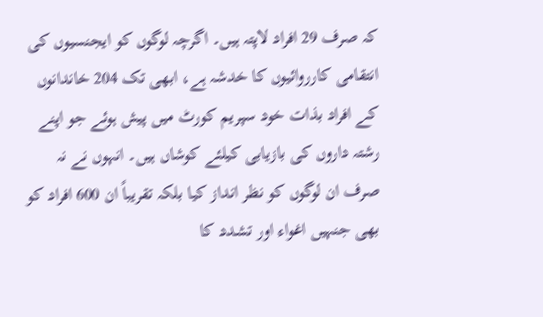کہ صرف 29 افراد لاپتہ ہیں۔ اگرچہ لوگوں کو ایجنسیوں کی انتقامی کارروائیوں کا خدشہ ہے، ابھی تک 204 خاندانوں کے افراد بذات خود سپریم کورٹ میں پیش ہوئے جو اپنے رشتہ داروں کی بازیابی کیلئے کوشاں ہیں۔ انہوں نے نہ صرف ان لوگوں کو نظر انداز کیا بلکہ تقریباً ان 600 افراد کو بھی جنہیں اغواء اور تشدد کا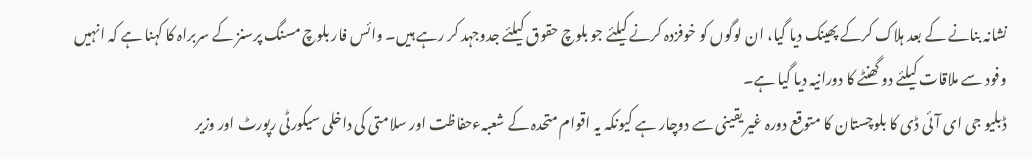نشانہ بنانے کے بعد ہلاک کرکے پھینک دیا گیا، ان لوگوں کو خوفزدہ کرنے کیلئے جو بلوچ حقوق کیلئے جدوجہد کر رہے ہیں۔ وائس فار بلوچ مسنگ پرسنز کے سربراہ کا کہنا ہے کہ انہیں وفود سے ملاقات کیلئے دو گھنٹے کا دورانیہ دیا گیا ہے۔
ڈبلیو جی ای آئی ڈی کا بلوچستان کا متوقع دورہ غیر یقینی سے دوچار ہے کیونکہ یہ اقوام متحدہ کے شعبہءحفاظت اور سلامتی کی داخلی سیکورٹی رپورٹ اور وزیر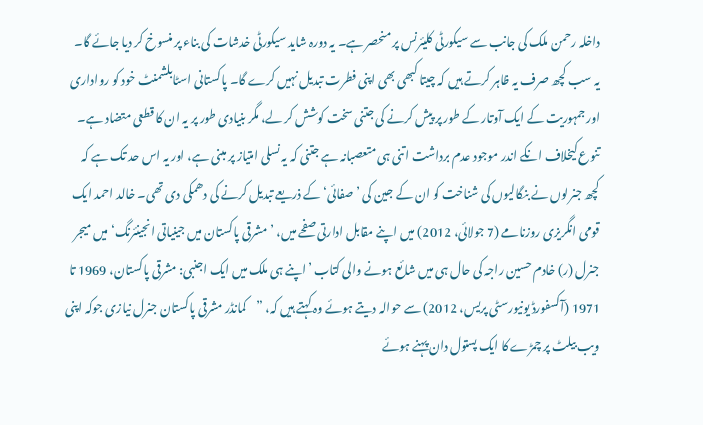داخلہ رحمن ملک کی جانب سے سیکورٹی کلیئرنس پر منحصر ہے۔ یہ دورہ شاید سیکورٹی خدشات کی بناء پر منسوخ کر دیا جائے گا۔
یہ سب کچھ صرف یہ ظاہر کرتے ہیں کہ چیتا کبھی بھی اپنی فطرت تبدیل نہیں کرے گا۔ پاکستانی اسٹابلشمنٹ خود کو رواداری اور جمہوریت کے ایک آوتار کے طور پر پیش کرنے کی جتنی سخت کوشش کر لے، مگر بنیادی طور پر یہ ان کا قطعی متضاد ہے۔ تنوع کیخلاف انکے اندر موجود عدم برداشت اتنی ہی متعصبانہ ہے جتنی کہ یہ نسلی امتیاز پر مبنی ہے، اور یہ اس حد تک ہے کہ کچھ جنرلوں نے بنگالیوں کی شناخت کو ان کے جین کی ’صفائی‘ کے ذریعے تبدیل کرنے کی دھمکی دی تھی۔ خالد احمد ایک قومی انگریزی روزنامے (7 جولائی، 2012) میں اپنے مقابل ادارتی صفحے میں، ’مشرقی پاکستان میں جینیاتی انجینئرنگ‘ میں میجر جنرل (ر) خادم حسین راجہ کی حال ہی میں شائع ہونے والی کتاب ’اپنے ہی ملک میں ایک اجنبی: مشرقی پاکستان، 1969 تا 1971 (آکسفورڈ یونیورسٹی پریس، 2012) سے حوالہ دیتے ہوئے وہ کہتے ہیں کہ، ”کمانڈر مشرقی پاکستان جنرل نیازی جوکہ اپنی ویب بیلٹ پر چمڑے کا ایک پستول دان پہنے ہوئے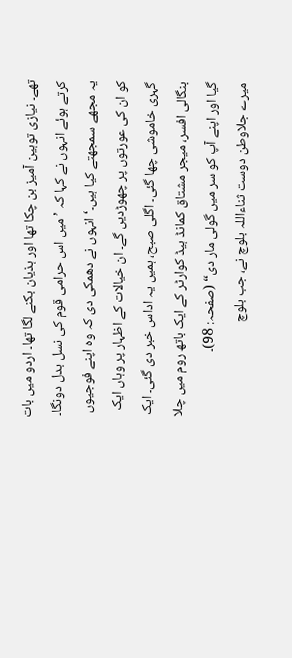تھے۔ نیازی توہین آمیز بن چکا تھا اور ہذیان بکنے لگا تھا۔ اردو میں بات کرتے ہوئے انہوں نے کہا کہ ’میں اس حرامی قوم کی نسل بدل دونگا۔ یہ مجھے سمجھتے کیا ہیں۔‘ انہوں نے دھمکی دی کہ وہ اپنے فوجیوں کو ان کی عورتوں پر چھوڑدیں گے۔ ان خیالات کے اظہار پر وہاں ایک گہری خاموشی چھا گئی۔ اگلی صبح، ہمیں یہ اداس خبر دی گئی۔ ایک بنگالی افسر، میجر مشتاق کمانڈ ہیڈ کوارٹر کے ایک باتھ روم میں چلا گیا اور اپنے آپ کو سر میں گولی مار دی“ (صفحہ: 98)۔
میرے جلاوطن دوست ثناءاللہ بلوچ نے، جب بلوچ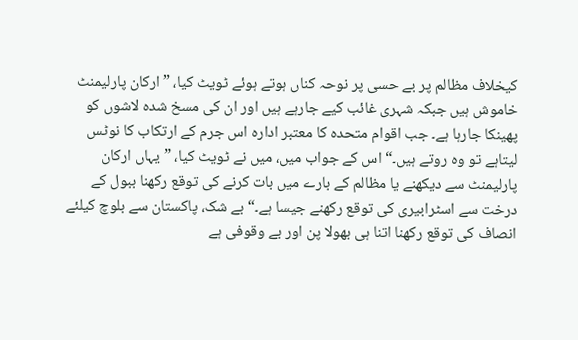کیخلاف مظالم پر بے حسی پر نوحہ کناں ہوتے ہوئے ٹویٹ کیا، ”ارکان پارلیمنٹ خاموش ہیں جبکہ شہری غائب کیے جارہے ہیں اور ان کی مسخ شدہ لاشوں کو پھینکا جارہا ہے۔ جب اقوام متحدہ کا معتبر ادارہ اس جرم کے ارتکاب کا نوٹس لیتاہے تو وہ روتے ہیں۔“ اس کے جواب میں، میں نے ٹویٹ کیا، ”یہاں ارکان پارلیمنٹ سے دیکھنے یا مظالم کے بارے میں بات کرنے کی توقع رکھنا ببول کے درخت سے اسٹرابیری کی توقع رکھنے جیسا ہے۔“ بے شک، پاکستان سے بلوچ کیلئے انصاف کی توقع رکھنا اتنا ہی بھولا پن اور بے وقوفی ہے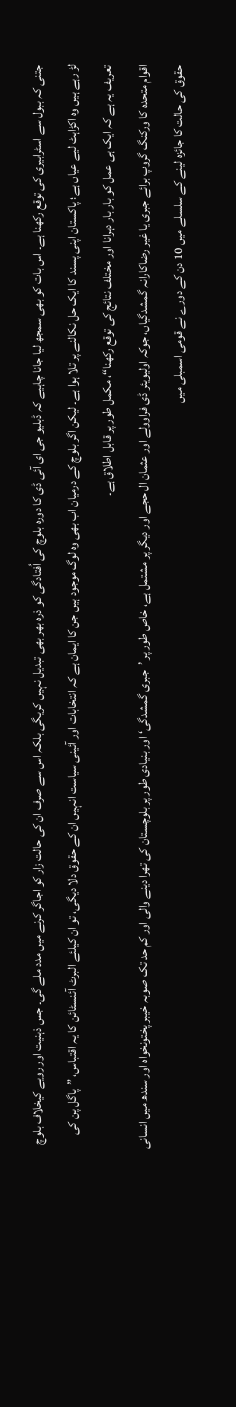جتنی کہ ببول سے اسٹرابیری کی توقع رکھنا ہے۔ اس بات کو بھی سمجھ لیا جانا چاہیے کہ ڈبلیو جی ای آئی ڈی کا دورہ بلوچ کی اُفتادگی کو ذرہ بھر بھی تبدیل نہیں کریگی بلکہ اس سے صرف ان کی حالت زار کو اجاگر کرنے میں مدد ملے گی۔ جس ذہنیت اور رویے کیخلاف بلوچ لڑ رہے ہیں وہ اکڑاہٹ لیے عیاں ہے؛ پاکستان اپنی پسند کا ایک حل نکالنے پر تلا ہوا ہے۔ لیکن اگر بلوچ کے درمیان اب بھی وہ لوگ موجود ہیں جن کا ایمان ہے کہ انتخابات اور آئینی سیاست انہیں ان کے حقوق دلا دیگی، تو ان کیلئے البرٹ آئنسٹائن کا یہ اقتباس، ”پاگل پن کی تعریف یہ ہے کہ ایک ہی عمل کو بار بار دہرانا اور مختلف نتائج کی توقع رکھنا“، مکمل طور پر قابل اطلاق ہے۔
اقوام متحدہ کا ورکنگ گروپ برائے جبری یا غیر رضاکارانہ گمشدگیاں، جوکہ اولیویئر ڈی فراوولے اور عثمان ال حجے اور دیگر پر مشتمل ہے، خاص طور پر ’جبری گمشدگی‘ اور بنیادی طور پر بلوچستان کی تھرا دینے والی اور کم حد تک صوبہ خیبر پختونخواہ اور سندھ میں انسانی حقوق کی حالت کا جائزہ لینے کے سلسلے میں 10 دن کے دورے نے قومی اسمبلی میں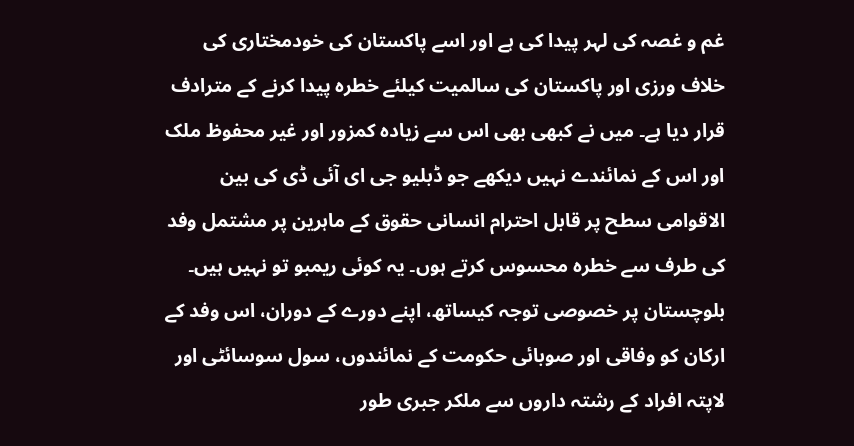غم و غصہ کی لہر پیدا کی ہے اور اسے پاکستان کی خودمختاری کی خلاف ورزی اور پاکستان کی سالمیت کیلئے خطرہ پیدا کرنے کے مترادف قرار دیا ہے۔ میں نے کبھی بھی اس سے زیادہ کمزور اور غیر محفوظ ملک اور اس کے نمائندے نہیں دیکھے جو ڈبلیو جی ای آئی ڈی کی بین الاقوامی سطح پر قابل احترام انسانی حقوق کے ماہرین پر مشتمل وفد کی طرف سے خطرہ محسوس کرتے ہوں۔ یہ کوئی ریمبو تو نہیں ہیں۔
بلوچستان پر خصوصی توجہ کیساتھ، اپنے دورے کے دوران، اس وفد کے ارکان کو وفاقی اور صوبائی حکومت کے نمائندوں، سول سوسائٹی اور لاپتہ افراد کے رشتہ داروں سے ملکر جبری طور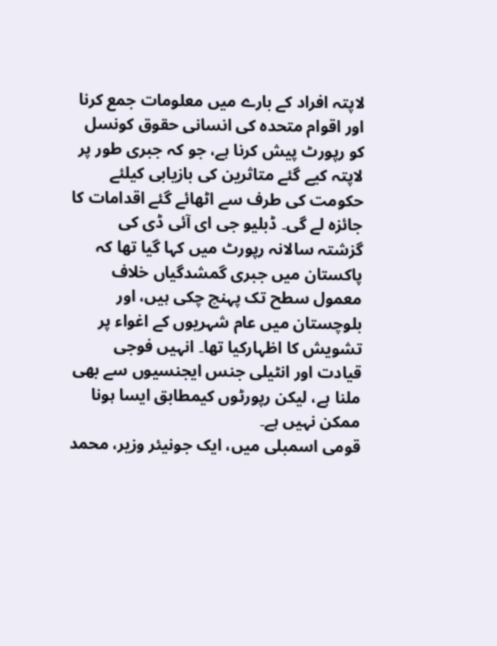لاپتہ افراد کے بارے میں معلومات جمع کرنا اور اقوام متحدہ کی انسانی حقوق کونسل کو رپورٹ پیش کرنا ہے، جو کہ جبری طور پر لاپتہ کیے گئے متاثرین کی بازیابی کیلئے حکومت کی طرف سے اٹھائے گئے اقدامات کا جائزہ لے گی۔ ڈبلیو جی ای آئی ڈی کی گزشتہ سالانہ رپورٹ میں کہا گیا تھا کہ پاکستان میں جبری گمشدگیاں خلاف معمول سطح تک پہنچ چکی ہیں، اور بلوچستان میں عام شہریوں کے اغواء پر تشویش کا اظہارکیا تھا۔ انہیں فوجی قیادت اور انٹیلی جنس ایجنسیوں سے بھی ملنا ہے، لیکن رپورٹوں کیمطابق ایسا ہونا ممکن نہیں ہے۔
قومی اسمبلی میں، ایک جونیئر وزیر، محمد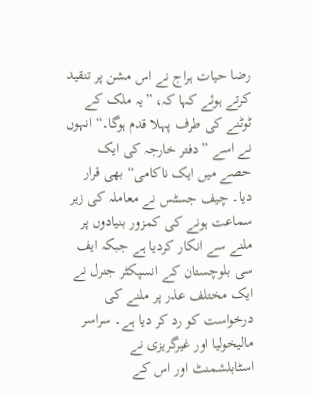رضا حیات ہراج نے اس مشن پر تنقید کرتے ہوئے کہا کہ، ”یہ ملک کے ٹوٹنے کی طرف پہلا قدم ہوگا۔“ انہوں نے اسے ”دفتر خارجہ کی ایک حصے میں ایک ناکامی“ بھی قرار دیا۔ چیف جسٹس نے معاملہ کی زیر سماعت ہونے کی کمزور بنیادوں پر ملنے سے انکار کردیا ہے جبکہ ایف سی بلوچستان کے انسپکٹر جنرل نے ایک مختلف عذر پر ملنے کی درخواست کو رد کر دیا ہے۔ سراسر مالیخولیا اور غیرگریزی نے اسٹابلشمنٹ اور اس کے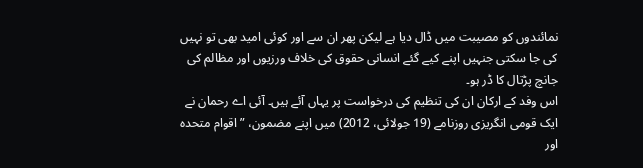نمائندوں کو مصیبت میں ڈال دیا ہے لیکن پھر ان سے اور کوئی امید بھی تو نہیں کی جا سکتی جنہیں اپنے کیے گئے انسانی حقوق کی خلاف ورزیوں اور مظالم کی جانچ پڑتال کا ڈر ہو۔
اس وفد کے ارکان ان کی تنظیم کی درخواست پر یہاں آئے ہیں۔ آئی اے رحمان نے ایک قومی انگریزی روزنامے (19 جولائی، 2012) میں اپنے مضمون، ”اقوام متحدہ اور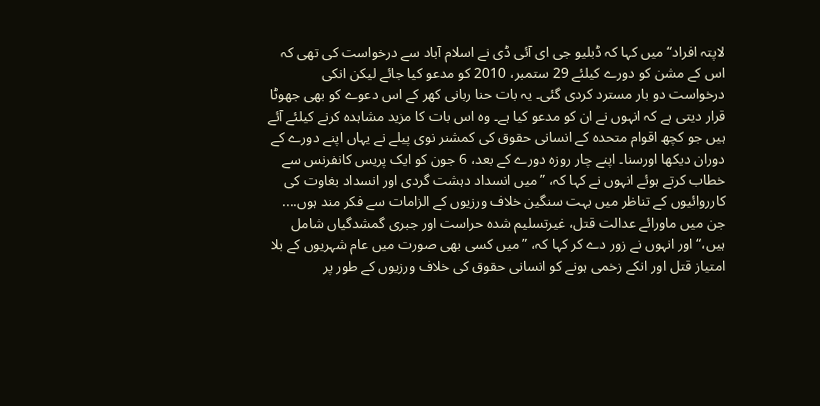لاپتہ افراد“ میں کہا کہ ڈبلیو جی ای آئی ڈی نے اسلام آباد سے درخواست کی تھی کہ اس کے مشن کو دورے کیلئے 29 ستمبر، 2010 کو مدعو کیا جائے لیکن انکی درخواست دو بار مسترد کردی گئی۔ یہ بات حنا ربانی کھر کے اس دعوے کو بھی جھوٹا قرار دیتی ہے کہ انہوں نے ان کو مدعو کیا ہے۔ وہ اس بات کا مزید مشاہدہ کرنے کیلئے آئے ہیں جو کچھ اقوام متحدہ کے انسانی حقوق کی کمشنر نوی پیلے نے یہاں اپنے دورے کے دوران دیکھا اورسنا۔ اپنے چار روزہ دورے کے بعد، 6 جون کو ایک پریس کانفرنس سے خطاب کرتے ہوئے انہوں نے کہا کہ، ”میں انسداد دہشت گردی اور انسداد بغاوت کی کارروائیوں کے تناظر میں بہت سنگین خلاف ورزیوں کے الزامات سے فکر مند ہوں.... جن میں ماورائے عدالت قتل، غیرتسلیم شدہ حراست اور جبری گمشدگیاں شامل ہیں،“ اور انہوں نے زور دے کر کہا کہ، ”میں کسی بھی صورت میں عام شہریوں کے بلا امتیاز قتل اور انکے زخمی ہونے کو انسانی حقوق کی خلاف ورزیوں کے طور پر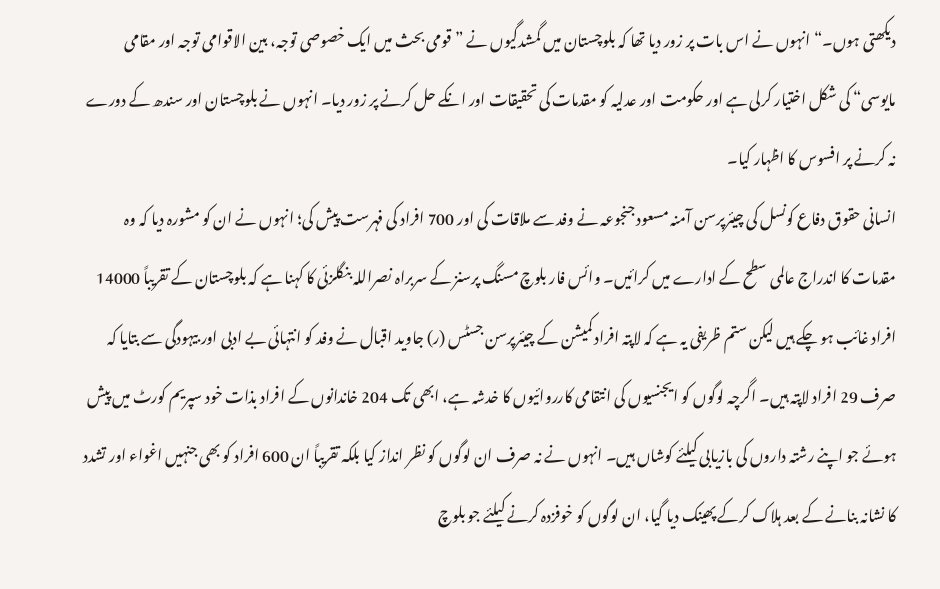دیکھتی ہوں۔“ انہوں نے اس بات پر زور دیا تھا کہ بلوچستان میں گمشدگیوں نے ”قومی بحث میں ایک خصوصی توجہ، بین الاقوامی توجہ اور مقامی مایوسی“ کی شکل اختیار کرلی ہے اور حکومت اور عدلیہ کو مقدمات کی تحقیقات اور انکے حل کرنے پر زور دیا۔ انہوں نے بلوچستان اور سندھ کے دورے نہ کرنے پر افسوس کا اظہار کیا۔
انسانی حقوق دفاع کونسل کی چیئرپرسن آمنہ مسعود جنجوعہ نے وفد سے ملاقات کی اور 700 افراد کی فہرست پیش کی؛ انہوں نے ان کو مشورہ دیا کہ وہ مقدمات کا اندراج عالمی سطح کے ادارے میں کرائیں۔ وائس فار بلوچ مسنگ پرسنز کے سربراہ نصراللہ بنگلزئی کا کہنا ہے کہ بلوچستان کے تقریباً 14000 افراد غائب ہو چکے ہیں لیکن ستم ظریفی یہ ہے کہ لاپتہ افراد کمیشن کے چیئرپرسن جسٹس (ر) جاوید اقبال نے وفد کو انتہائی بے ادبی اور بیہودگی سے بتایا کہ صرف 29 افراد لاپتہ ہیں۔ اگرچہ لوگوں کو ایجنسیوں کی انتقامی کارروائیوں کا خدشہ ہے، ابھی تک 204 خاندانوں کے افراد بذات خود سپریم کورٹ میں پیش ہوئے جو اپنے رشتہ داروں کی بازیابی کیلئے کوشاں ہیں۔ انہوں نے نہ صرف ان لوگوں کو نظر انداز کیا بلکہ تقریباً ان 600 افراد کو بھی جنہیں اغواء اور تشدد کا نشانہ بنانے کے بعد ہلاک کرکے پھینک دیا گیا، ان لوگوں کو خوفزدہ کرنے کیلئے جو بلوچ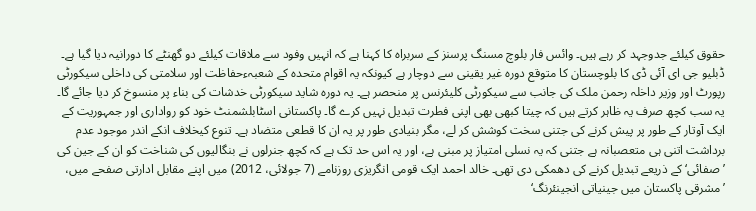حقوق کیلئے جدوجہد کر رہے ہیں۔ وائس فار بلوچ مسنگ پرسنز کے سربراہ کا کہنا ہے کہ انہیں وفود سے ملاقات کیلئے دو گھنٹے کا دورانیہ دیا گیا ہے۔
ڈبلیو جی ای آئی ڈی کا بلوچستان کا متوقع دورہ غیر یقینی سے دوچار ہے کیونکہ یہ اقوام متحدہ کے شعبہءحفاظت اور سلامتی کی داخلی سیکورٹی رپورٹ اور وزیر داخلہ رحمن ملک کی جانب سے سیکورٹی کلیئرنس پر منحصر ہے۔ یہ دورہ شاید سیکورٹی خدشات کی بناء پر منسوخ کر دیا جائے گا۔
یہ سب کچھ صرف یہ ظاہر کرتے ہیں کہ چیتا کبھی بھی اپنی فطرت تبدیل نہیں کرے گا۔ پاکستانی اسٹابلشمنٹ خود کو رواداری اور جمہوریت کے ایک آوتار کے طور پر پیش کرنے کی جتنی سخت کوشش کر لے، مگر بنیادی طور پر یہ ان کا قطعی متضاد ہے۔ تنوع کیخلاف انکے اندر موجود عدم برداشت اتنی ہی متعصبانہ ہے جتنی کہ یہ نسلی امتیاز پر مبنی ہے، اور یہ اس حد تک ہے کہ کچھ جنرلوں نے بنگالیوں کی شناخت کو ان کے جین کی ’صفائی‘ کے ذریعے تبدیل کرنے کی دھمکی دی تھی۔ خالد احمد ایک قومی انگریزی روزنامے (7 جولائی، 2012) میں اپنے مقابل ادارتی صفحے میں، ’مشرقی پاکستان میں جینیاتی انجینئرنگ‘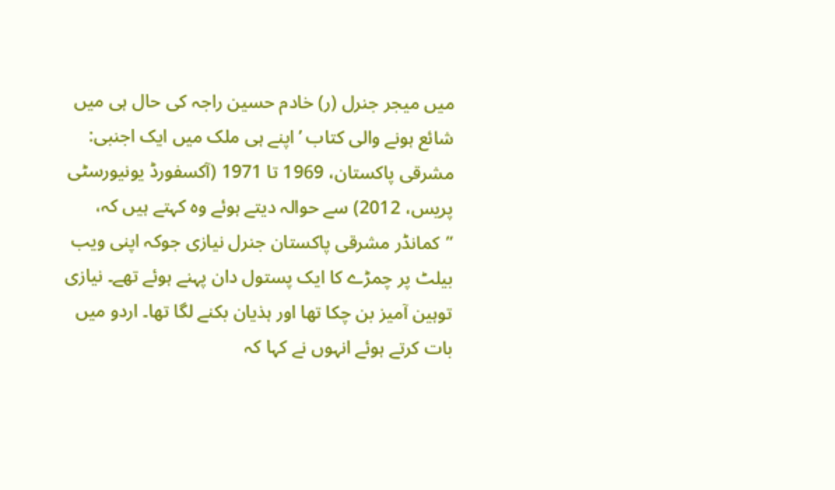میں میجر جنرل (ر) خادم حسین راجہ کی حال ہی میں شائع ہونے والی کتاب ’اپنے ہی ملک میں ایک اجنبی: مشرقی پاکستان، 1969 تا 1971 (آکسفورڈ یونیورسٹی پریس، 2012) سے حوالہ دیتے ہوئے وہ کہتے ہیں کہ، ”کمانڈر مشرقی پاکستان جنرل نیازی جوکہ اپنی ویب بیلٹ پر چمڑے کا ایک پستول دان پہنے ہوئے تھے۔ نیازی توہین آمیز بن چکا تھا اور ہذیان بکنے لگا تھا۔ اردو میں بات کرتے ہوئے انہوں نے کہا کہ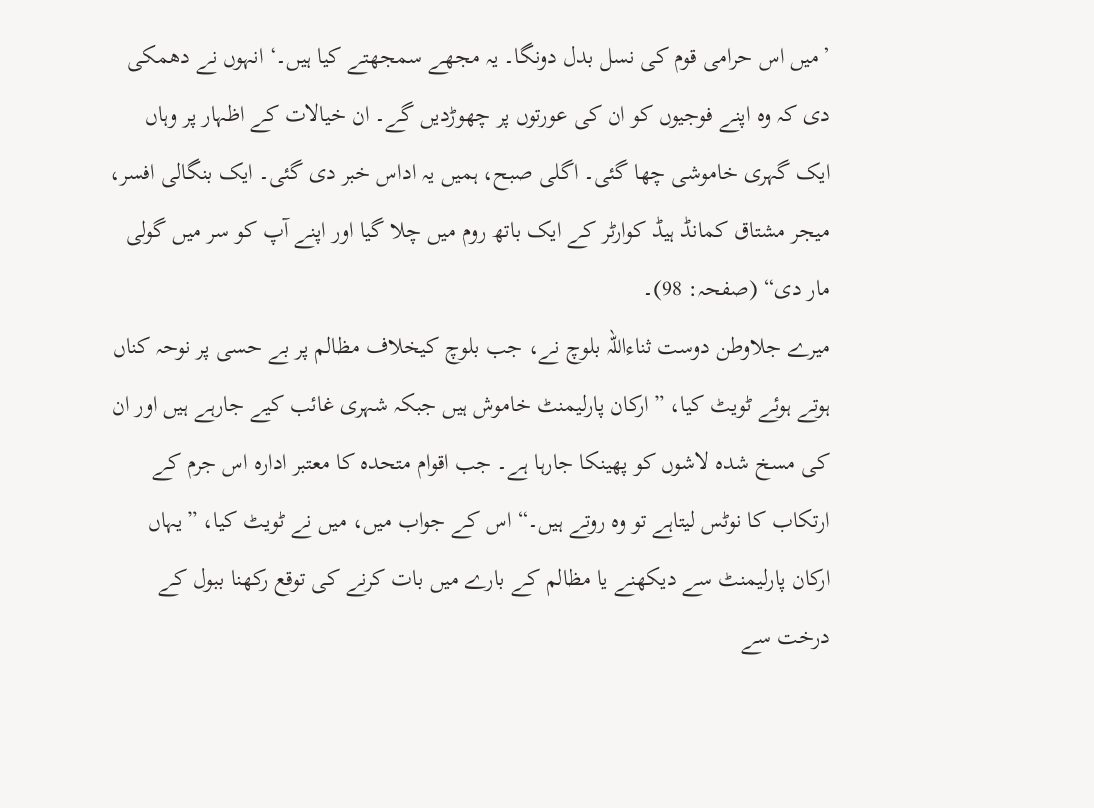’میں اس حرامی قوم کی نسل بدل دونگا۔ یہ مجھے سمجھتے کیا ہیں۔‘ انہوں نے دھمکی دی کہ وہ اپنے فوجیوں کو ان کی عورتوں پر چھوڑدیں گے۔ ان خیالات کے اظہار پر وہاں ایک گہری خاموشی چھا گئی۔ اگلی صبح، ہمیں یہ اداس خبر دی گئی۔ ایک بنگالی افسر، میجر مشتاق کمانڈ ہیڈ کوارٹر کے ایک باتھ روم میں چلا گیا اور اپنے آپ کو سر میں گولی مار دی“ (صفحہ: 98)۔
میرے جلاوطن دوست ثناءاللہ بلوچ نے، جب بلوچ کیخلاف مظالم پر بے حسی پر نوحہ کناں ہوتے ہوئے ٹویٹ کیا، ”ارکان پارلیمنٹ خاموش ہیں جبکہ شہری غائب کیے جارہے ہیں اور ان کی مسخ شدہ لاشوں کو پھینکا جارہا ہے۔ جب اقوام متحدہ کا معتبر ادارہ اس جرم کے ارتکاب کا نوٹس لیتاہے تو وہ روتے ہیں۔“ اس کے جواب میں، میں نے ٹویٹ کیا، ”یہاں ارکان پارلیمنٹ سے دیکھنے یا مظالم کے بارے میں بات کرنے کی توقع رکھنا ببول کے درخت سے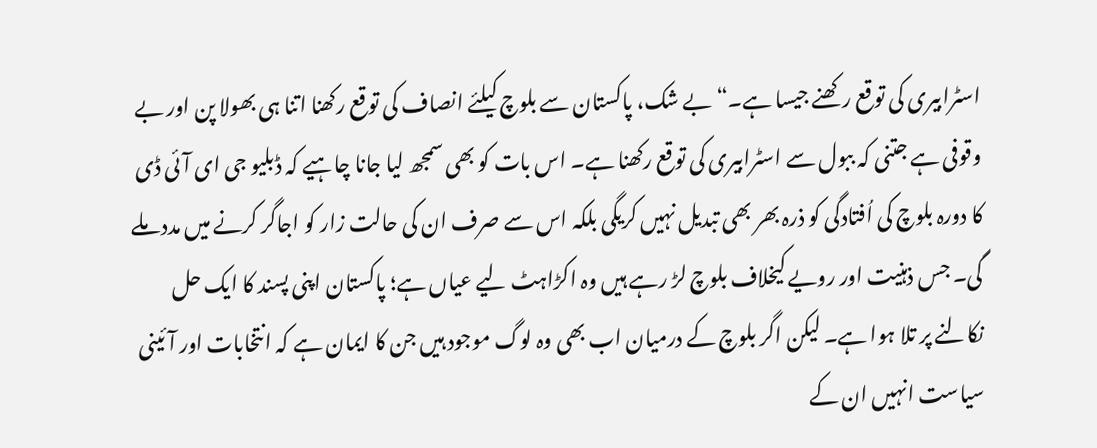اسٹرابیری کی توقع رکھنے جیسا ہے۔“ بے شک، پاکستان سے بلوچ کیلئے انصاف کی توقع رکھنا اتنا ہی بھولا پن اور بے وقوفی ہے جتنی کہ ببول سے اسٹرابیری کی توقع رکھنا ہے۔ اس بات کو بھی سمجھ لیا جانا چاہیے کہ ڈبلیو جی ای آئی ڈی کا دورہ بلوچ کی اُفتادگی کو ذرہ بھر بھی تبدیل نہیں کریگی بلکہ اس سے صرف ان کی حالت زار کو اجاگر کرنے میں مدد ملے گی۔ جس ذہنیت اور رویے کیخلاف بلوچ لڑ رہے ہیں وہ اکڑاہٹ لیے عیاں ہے؛ پاکستان اپنی پسند کا ایک حل نکالنے پر تلا ہوا ہے۔ لیکن اگر بلوچ کے درمیان اب بھی وہ لوگ موجود ہیں جن کا ایمان ہے کہ انتخابات اور آئینی سیاست انہیں ان کے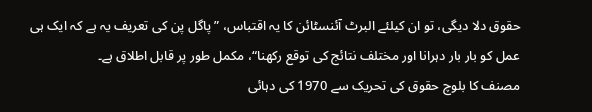حقوق دلا دیگی، تو ان کیلئے البرٹ آئنسٹائن کا یہ اقتباس، ”پاگل پن کی تعریف یہ ہے کہ ایک ہی عمل کو بار بار دہرانا اور مختلف نتائج کی توقع رکھنا“، مکمل طور پر قابل اطلاق ہے۔
مصنف کا بلوچ حقوق کی تحریک سے 1970 کی دہائی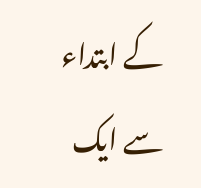کے ابتداء سے ایک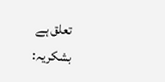تعلق ہے
بشکریہ: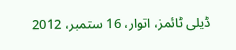ڈیلی ٹائمز، اتوار، 16 ستمبر، 2012